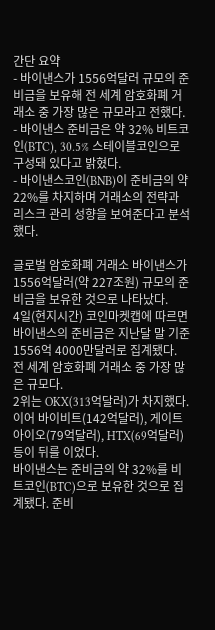간단 요약
- 바이낸스가 1556억달러 규모의 준비금을 보유해 전 세계 암호화폐 거래소 중 가장 많은 규모라고 전했다.
- 바이낸스 준비금은 약 32% 비트코인(BTC), 30.5% 스테이블코인으로 구성돼 있다고 밝혔다.
- 바이낸스코인(BNB)이 준비금의 약 22%를 차지하며 거래소의 전략과 리스크 관리 성향을 보여준다고 분석했다.

글로벌 암호화폐 거래소 바이낸스가 1556억달러(약 227조원) 규모의 준비금을 보유한 것으로 나타났다.
4일(현지시간) 코인마켓캡에 따르면 바이낸스의 준비금은 지난달 말 기준 1556억 4000만달러로 집계됐다. 전 세계 암호화폐 거래소 중 가장 많은 규모다.
2위는 OKX(313억달러)가 차지했다. 이어 바이비트(142억달러), 게이트아이오(79억달러), HTX(69억달러) 등이 뒤를 이었다.
바이낸스는 준비금의 약 32%를 비트코인(BTC)으로 보유한 것으로 집계됐다. 준비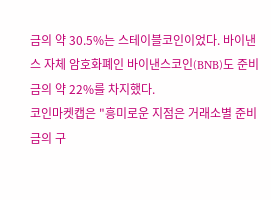금의 약 30.5%는 스테이블코인이었다. 바이낸스 자체 암호화폐인 바이낸스코인(BNB)도 준비금의 약 22%를 차지했다.
코인마켓캡은 "흥미로운 지점은 거래소별 준비금의 구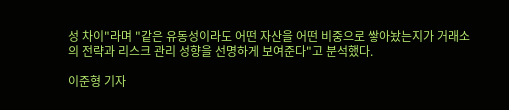성 차이"라며 "같은 유동성이라도 어떤 자산을 어떤 비중으로 쌓아놨는지가 거래소의 전략과 리스크 관리 성향을 선명하게 보여준다"고 분석했다.

이준형 기자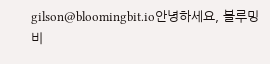gilson@bloomingbit.io안녕하세요, 블루밍비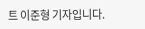트 이준형 기자입니다.